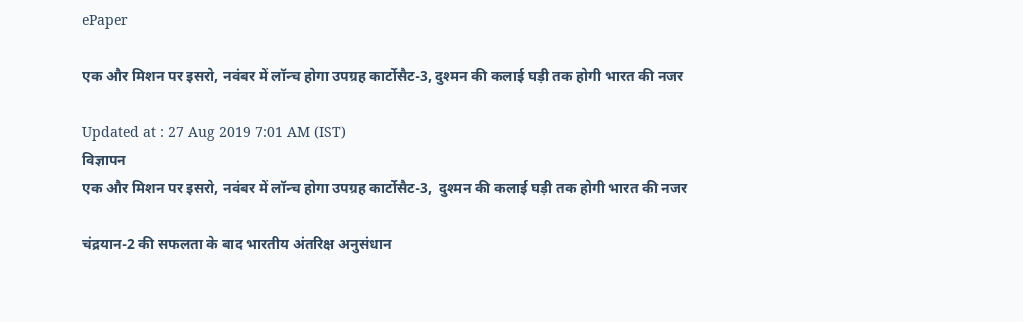ePaper

एक और मिशन पर इसरो, नवंबर में लॉन्च होगा उपग्रह कार्टोसैट-3, दुश्मन की कलाई घड़ी तक होगी भारत की नजर

Updated at : 27 Aug 2019 7:01 AM (IST)
विज्ञापन
एक और मिशन पर इसरो, नवंबर में लॉन्च होगा उपग्रह कार्टोसैट-3,  दुश्मन की कलाई घड़ी तक होगी भारत की नजर

चंद्रयान-2 की सफलता के बाद भारतीय अंतरिक्ष अनुसंधान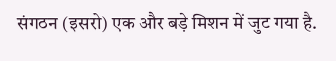संगठन (इसरो) एक और बड़े मिशन में जुट गया है.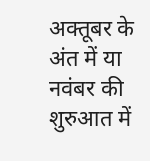अक्तूबर के अंत में या नवंबर की शुरुआत में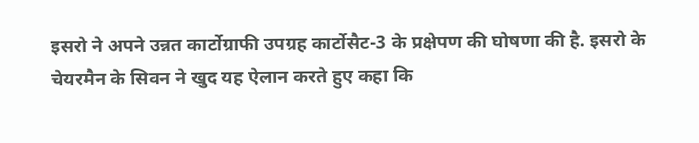इसरो ने अपने उन्नत कार्टोग्राफी उपग्रह कार्टोसैट-3 के प्रक्षेपण की घोषणा की है. इसरो के चेयरमैन के सिवन ने खुद यह ऐलान करते हुए कहा कि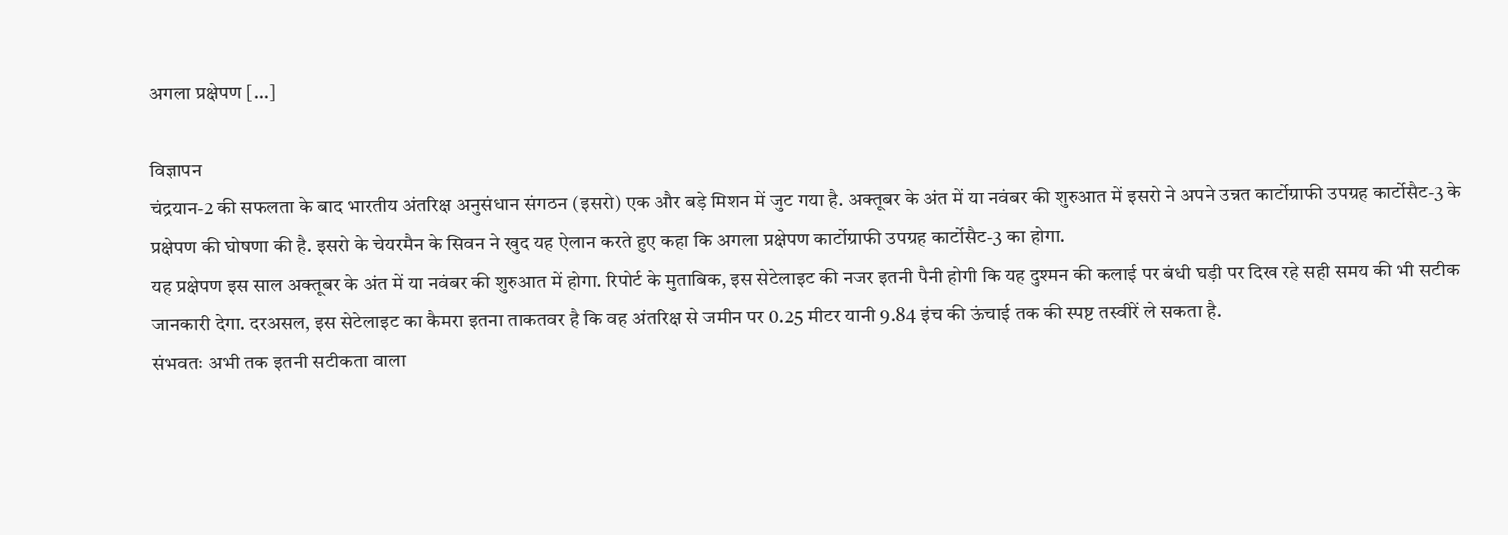अगला प्रक्षेपण […]

विज्ञापन
चंद्रयान-2 की सफलता के बाद भारतीय अंतरिक्ष अनुसंधान संगठन (इसरो) एक और बड़े मिशन में जुट गया है. अक्तूबर के अंत में या नवंबर की शुरुआत में इसरो ने अपने उन्नत कार्टोग्राफी उपग्रह कार्टोसैट-3 के प्रक्षेपण की घोषणा की है. इसरो के चेयरमैन के सिवन ने खुद यह ऐलान करते हुए कहा कि अगला प्रक्षेपण कार्टोग्राफी उपग्रह कार्टोसैट-3 का होगा.
यह प्रक्षेपण इस साल अक्तूबर के अंत में या नवंबर की शुरुआत में होगा. रिपोर्ट के मुताबिक, इस सेटेलाइट की नजर इतनी पैनी होगी कि यह दुश्मन की कलाई पर बंधी घड़ी पर दिख रहे सही समय की भी सटीक जानकारी देगा. दरअसल, इस सेटेलाइट का कैमरा इतना ताकतवर है कि वह अंतरिक्ष से जमीन पर 0.25 मीटर यानी 9.84 इंच की ऊंचाई तक की स्पष्ट तस्वीरें ले सकता है.
संभवतः अभी तक इतनी सटीकता वाला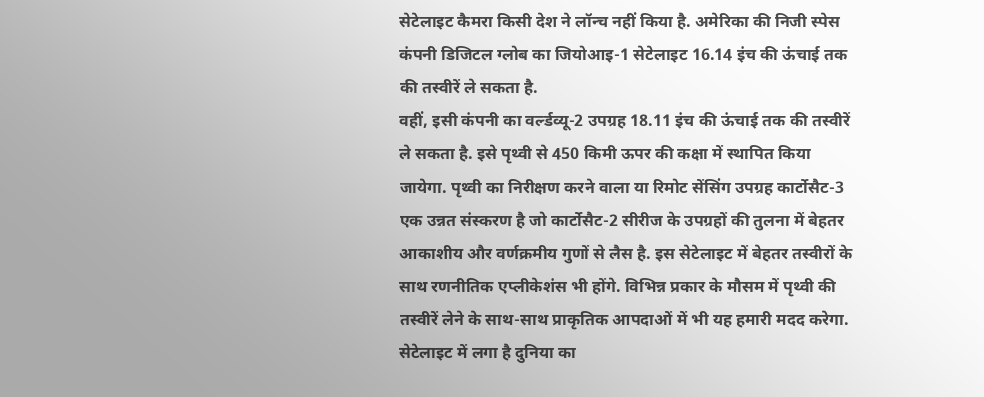सेटेलाइट कैमरा किसी देश ने लॉन्च नहीं किया है. अमेरिका की निजी स्पेस कंपनी डिजिटल ग्लोब का जियोआइ-1 सेटेलाइट 16.14 इंच की ऊंचाई तक की तस्वीरें ले सकता है.
वहीं, इसी कंपनी का वर्ल्डव्यू-2 उपग्रह 18.11 इंच की ऊंचाई तक की तस्वीरें ले सकता है. इसे पृथ्वी से 450 किमी ऊपर की कक्षा में स्थापित किया जायेगा. पृथ्वी का निरीक्षण करने वाला या रिमोट सेंसिंग उपग्रह कार्टोसैट-3 एक उन्नत संस्करण है जो कार्टोसैट-2 सीरीज के उपग्रहों की तुलना में बेहतर आकाशीय और वर्णक्रमीय गुणों से लैस है. इस सेटेलाइट में बेहतर तस्वीरों के साथ रणनीतिक एप्लीकेशंस भी होंगे. विभिन्न प्रकार के मौसम में पृथ्वी की तस्वीरें लेने के साथ-साथ प्राकृतिक आपदाओं में भी यह हमारी मदद करेगा.
सेटेलाइट में लगा है दुनिया का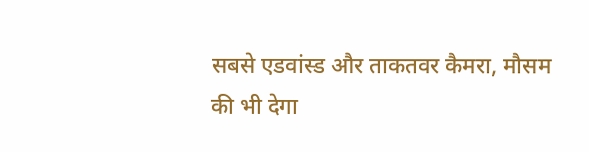सबसे एडवांस्ड और ताकतवर कैमरा, मौसम की भी देगा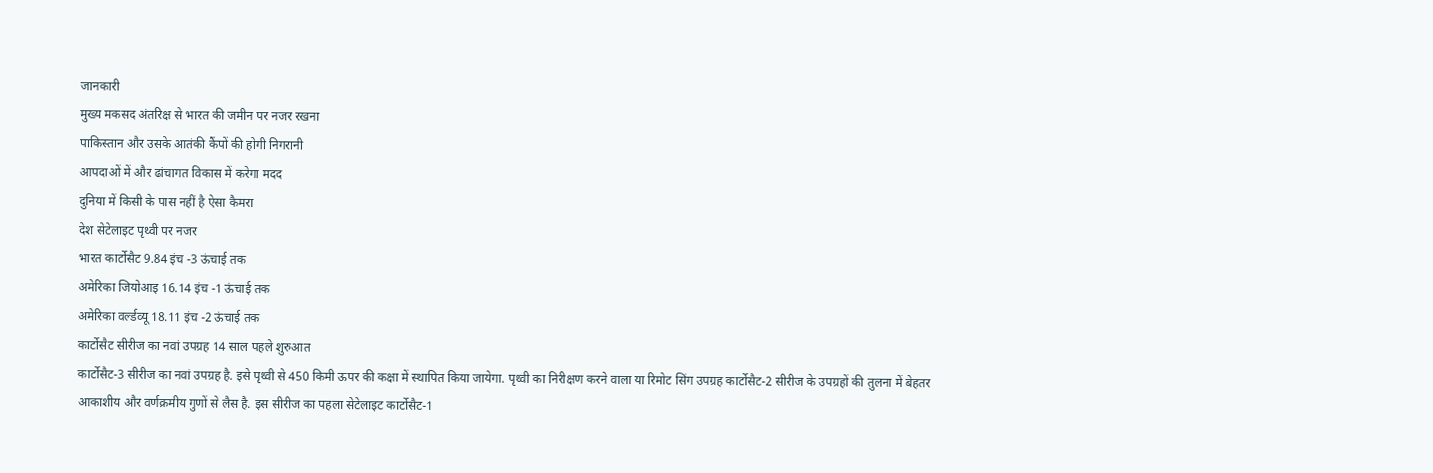जानकारी
मुख्य मकसद अंतरिक्ष से भारत की जमीन पर नजर रखना
पाकिस्तान और उसके आतंकी कैंपों की होगी निगरानी
आपदाओं में और ढांचागत विकास में करेगा मदद
दुनिया में किसी के पास नहीं है ऐसा कैमरा
देश सेटेलाइट पृथ्वी पर नजर
भारत कार्टोसैट 9.84 इंच -3 ऊंचाई तक
अमेरिका जियोआइ 16.14 इंच -1 ऊंचाई तक
अमेरिका वर्ल्डव्यू 18.11 इंच -2 ऊंचाई तक
कार्टोसैट सीरीज का नवां उपग्रह 14 साल पहले शुरुआत
कार्टोसैट-3 सीरीज का नवां उपग्रह है. इसे पृथ्वी से 450 किमी ऊपर की कक्षा में स्थापित किया जायेगा. पृथ्वी का निरीक्षण करने वाला या रिमोट सिंग उपग्रह कार्टोसैट-2 सीरीज के उपग्रहों की तुलना में बेहतर आकाशीय और वर्णक्रमीय गुणों से लैस है. इस सीरीज का पहला सेटेलाइट कार्टोसैट-1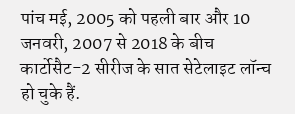पांच मई, 2005 को पहली बार और 10 जनवरी, 2007 से 2018 के बीच कार्टोसैट-2 सीरीज के सात सेटेलाइट लॉन्च हो चुके हैं.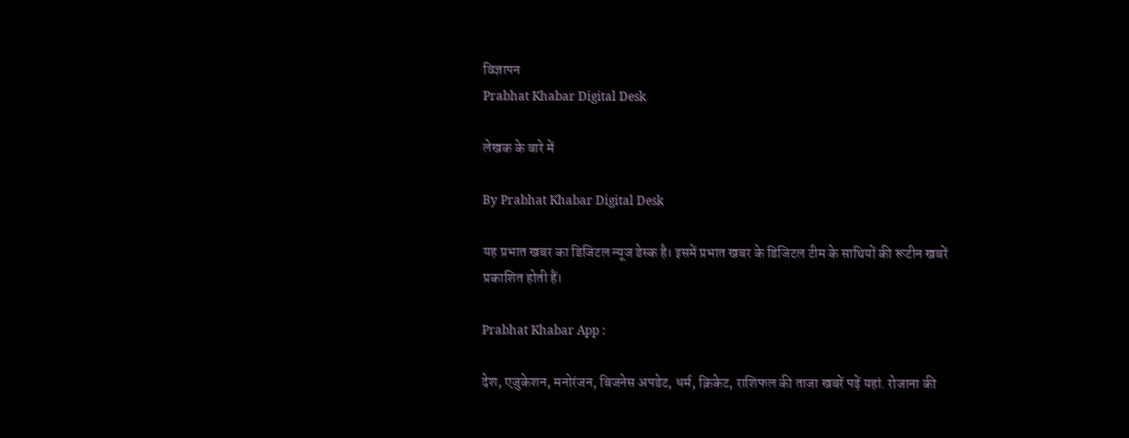विज्ञापन
Prabhat Khabar Digital Desk

लेखक के बारे में

By Prabhat Khabar Digital Desk

यह प्रभात खबर का डिजिटल न्यूज डेस्क है। इसमें प्रभात खबर के डिजिटल टीम के साथियों की रूटीन खबरें प्रकाशित होती हैं।

Prabhat Khabar App :

देश, एजुकेशन, मनोरंजन, बिजनेस अपडेट, धर्म, क्रिकेट, राशिफल की ताजा खबरें पढ़ें यहां. रोजाना की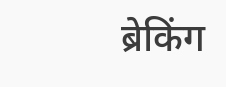ब्रेकिंग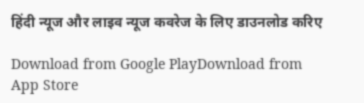हिंदी न्यूज और लाइव न्यूज कवरेज के लिए डाउनलोड करिए

Download from Google PlayDownload from App Store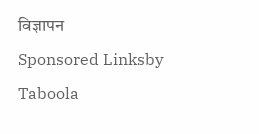विज्ञापन
Sponsored Linksby Taboola